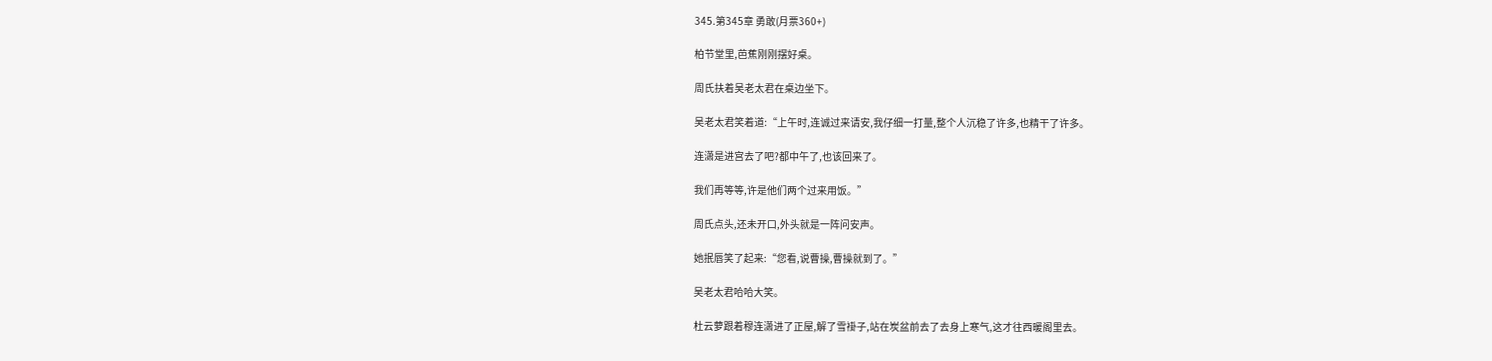345.第345章 勇敢(月票360+)

柏节堂里,芭蕉刚刚摆好桌。

周氏扶着吴老太君在桌边坐下。

吴老太君笑着道:“上午时,连诚过来请安,我仔细一打量,整个人沉稳了许多,也精干了许多。

连潇是进宫去了吧?都中午了,也该回来了。

我们再等等,许是他们两个过来用饭。”

周氏点头,还未开口,外头就是一阵问安声。

她抿唇笑了起来:“您看,说曹操,曹操就到了。”

吴老太君哈哈大笑。

杜云萝跟着穆连潇进了正屋,解了雪褂子,站在炭盆前去了去身上寒气,这才往西暖阁里去。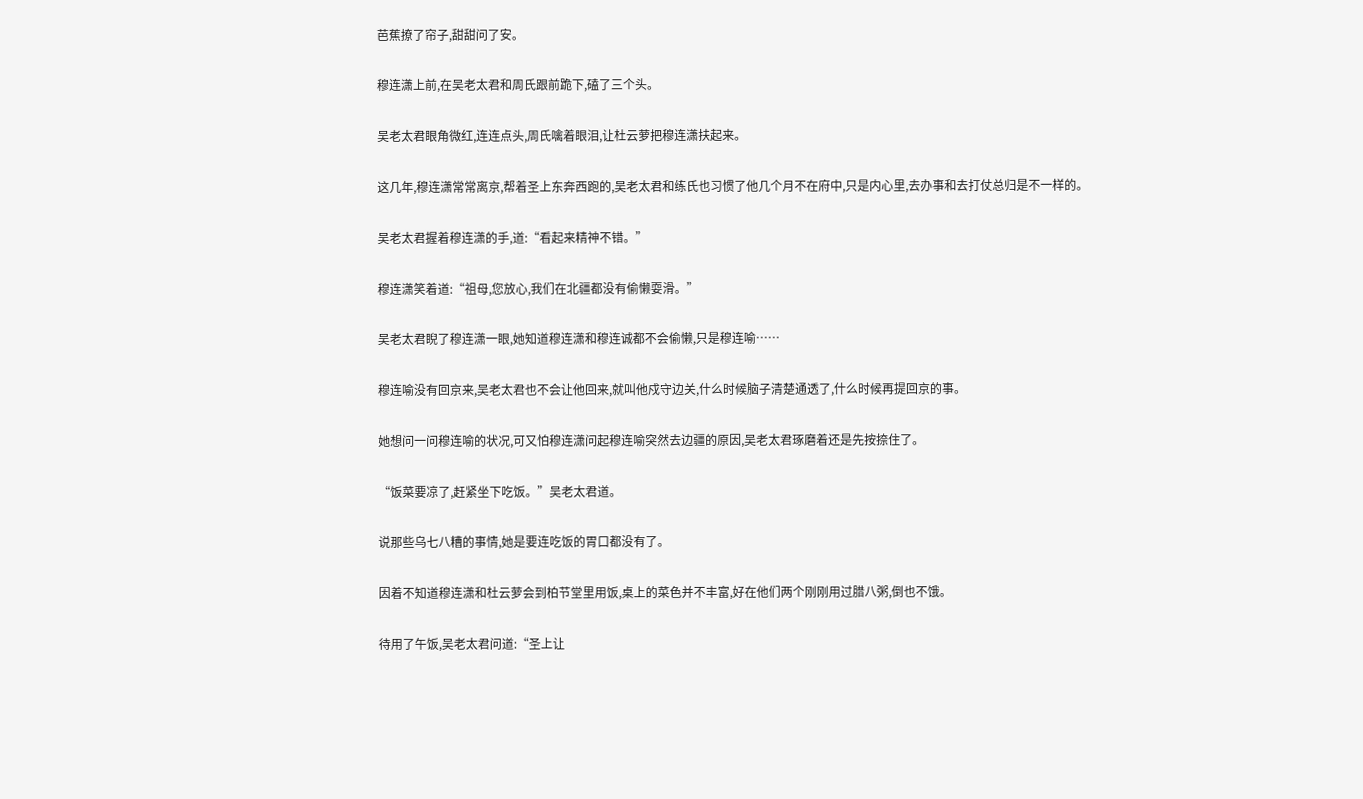芭蕉撩了帘子,甜甜问了安。

穆连潇上前,在吴老太君和周氏跟前跪下,磕了三个头。

吴老太君眼角微红,连连点头,周氏噙着眼泪,让杜云萝把穆连潇扶起来。

这几年,穆连潇常常离京,帮着圣上东奔西跑的,吴老太君和练氏也习惯了他几个月不在府中,只是内心里,去办事和去打仗总归是不一样的。

吴老太君握着穆连潇的手,道:“看起来精神不错。”

穆连潇笑着道:“祖母,您放心,我们在北疆都没有偷懒耍滑。”

吴老太君睨了穆连潇一眼,她知道穆连潇和穆连诚都不会偷懒,只是穆连喻……

穆连喻没有回京来,吴老太君也不会让他回来,就叫他戍守边关,什么时候脑子清楚通透了,什么时候再提回京的事。

她想问一问穆连喻的状况,可又怕穆连潇问起穆连喻突然去边疆的原因,吴老太君琢磨着还是先按捺住了。

“饭菜要凉了,赶紧坐下吃饭。”吴老太君道。

说那些乌七八糟的事情,她是要连吃饭的胃口都没有了。

因着不知道穆连潇和杜云萝会到柏节堂里用饭,桌上的菜色并不丰富,好在他们两个刚刚用过腊八粥,倒也不饿。

待用了午饭,吴老太君问道:“圣上让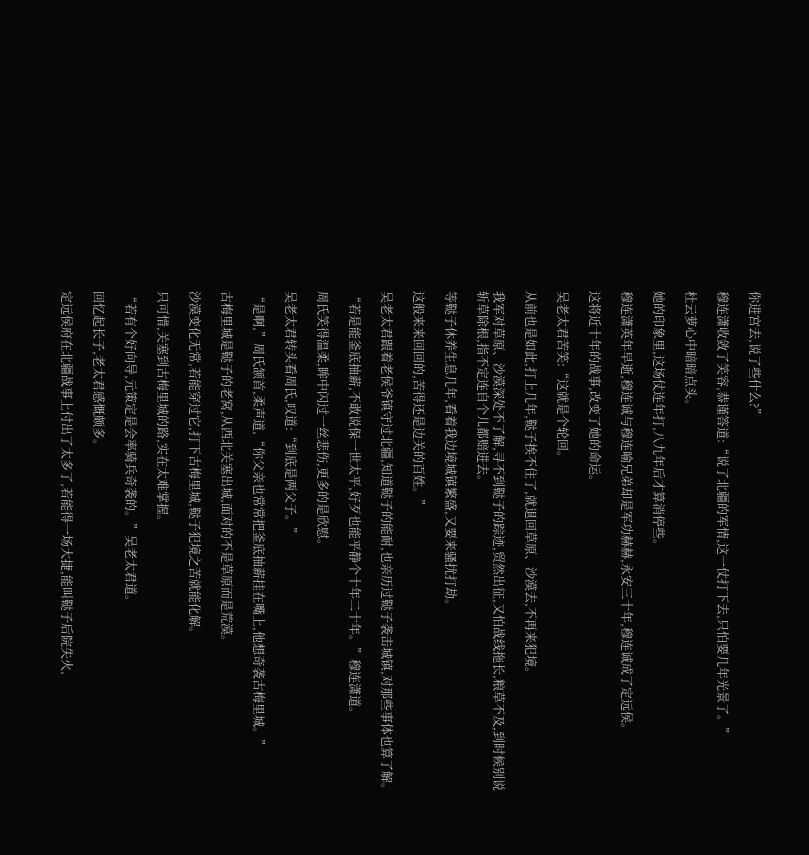你进宫去,说了些什么?”

穆连潇收敛了笑容,恭谨答道:“说了北疆的军情,这一仗打下去,只怕要几年光景了。”

杜云萝心中暗暗点头。

她的印象里,这场仗连年打,八九年后才算消停些。

穆连潇英年早逝,穆连诚与穆连喻兄弟却是军功赫赫,永安三十年,穆连诚成了定远侯。

这将近十年的战事,改变了她的命运。

吴老太君苦笑:“这就是个轮回。

从前也是如此,打上几年,鞑子挨不住了,就退回草原、沙漠去,不再来犯境。

我军对草原、沙漠深处不了解,寻不到鞑子的踪迹,贸然出征,又怕战线拖长,粮草不及,到时候别说斩草除根,指不定连自个儿都赔进去。

等鞑子休养生息几年,看着我边境城镇繁盛,又要来骚扰打劫。

这般来来回回的,苦得还是边关的百姓。”

吴老太君跟着老侯爷镇守过北疆,知道鞑子的能耐,也亲历过鞑子袭击城镇,对那些事体也算了解。

“若是能釜底抽薪,不敢说保一世太平,好歹也能平静个十年二十年。”穆连潇道。

周氏笑得温柔,眸中闪过一丝悲伤,更多的是欣慰。

吴老太君转头看周氏,叹道:“到底是两父子。”

“是啊,”周氏颔首,柔声道,“你父亲也常常把釜底抽薪挂在嘴上,他想奇袭古梅里城。”

古梅里城是鞑子的老窝,从西北关塞出城,面对的不是草原而是荒漠。

沙漠变化无常,若能穿过它,打下古梅里城,鞑子犯境之苦就能化解。

只可惜,关塞到古梅里城的路,实在太难掌握。

“若有个好向导,元策定是会率骑兵奇袭的。”吴老太君道。

回忆起长子,老太君感慨颇多。

定远侯府在北疆战事上付出了太多了,若能得一场大捷,能叫鞑子后院失火,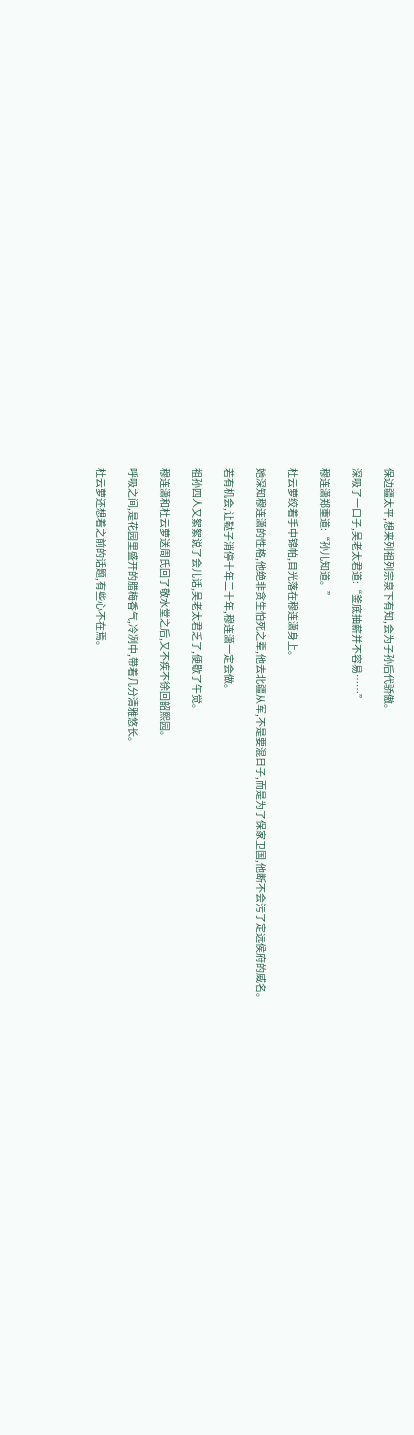保边疆太平,想来列祖列宗泉下有知,会为子孙后代骄傲。

深吸了一口子,吴老太君道:“釜底抽薪并不容易……”

穆连潇郑重道:“孙儿知道。”

杜云萝绞着手中锦帕,目光落在穆连潇身上。

她深知穆连潇的性格,他绝非贪生怕死之辈,他去北疆从军,不是要混日子,而是为了保家卫国,他断不会污了定远侯府的威名。

若有机会,让鞑子消停十年二十年,穆连潇一定会做。

祖孙四人又絮絮说了会儿话,吴老太君乏了,便歇了午觉。

穆连潇和杜云萝送周氏回了敬水堂之后,又不疾不徐回韶熙园。

呼吸之间,是花园里盛开的腊梅香气,冷冽中,带着几分清雅悠长。

杜云萝还想着之前的话题,有些心不在焉。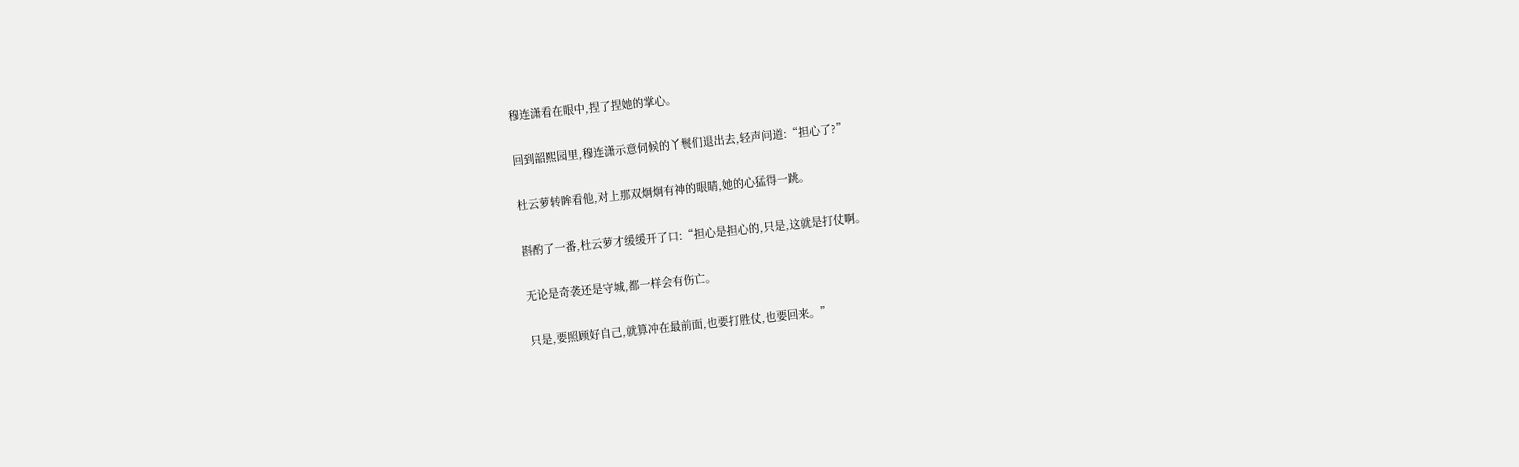穆连潇看在眼中,捏了捏她的掌心。

回到韶熙园里,穆连潇示意伺候的丫鬟们退出去,轻声问道:“担心了?”

杜云萝转眸看他,对上那双炯炯有神的眼睛,她的心猛得一跳。

斟酌了一番,杜云萝才缓缓开了口:“担心是担心的,只是,这就是打仗啊。

无论是奇袭还是守城,都一样会有伤亡。

只是,要照顾好自己,就算冲在最前面,也要打胜仗,也要回来。”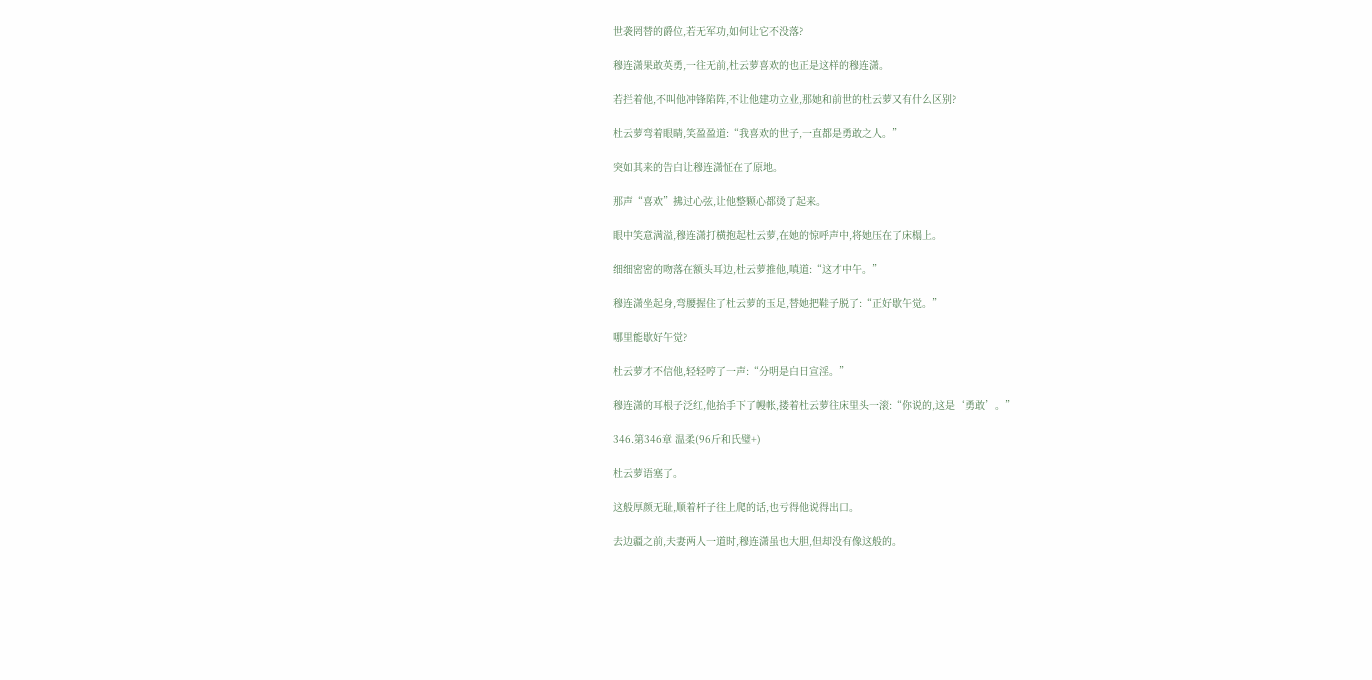世袭罔替的爵位,若无军功,如何让它不没落?

穆连潇果敢英勇,一往无前,杜云萝喜欢的也正是这样的穆连潇。

若拦着他,不叫他冲锋陷阵,不让他建功立业,那她和前世的杜云萝又有什么区别?

杜云萝弯着眼睛,笑盈盈道:“我喜欢的世子,一直都是勇敢之人。”

突如其来的告白让穆连潇怔在了原地。

那声“喜欢”拂过心弦,让他整颗心都烫了起来。

眼中笑意满溢,穆连潇打横抱起杜云萝,在她的惊呼声中,将她压在了床榻上。

细细密密的吻落在额头耳边,杜云萝推他,嗔道:“这才中午。”

穆连潇坐起身,弯腰握住了杜云萝的玉足,替她把鞋子脱了:“正好歇午觉。”

哪里能歇好午觉?

杜云萝才不信他,轻轻哼了一声:“分明是白日宣淫。”

穆连潇的耳根子泛红,他抬手下了幔帐,搂着杜云萝往床里头一滚:“你说的,这是‘勇敢’。”

346.第346章 温柔(96斤和氏璧+)

杜云萝语塞了。

这般厚颜无耻,顺着杆子往上爬的话,也亏得他说得出口。

去边疆之前,夫妻两人一道时,穆连潇虽也大胆,但却没有像这般的。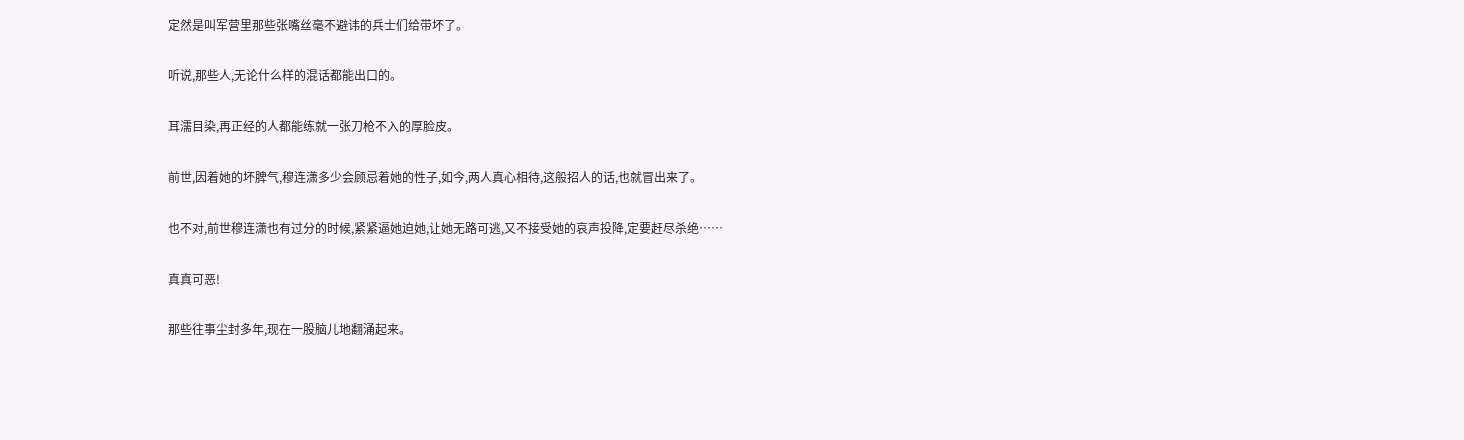定然是叫军营里那些张嘴丝毫不避讳的兵士们给带坏了。

听说,那些人,无论什么样的混话都能出口的。

耳濡目染,再正经的人都能练就一张刀枪不入的厚脸皮。

前世,因着她的坏脾气,穆连潇多少会顾忌着她的性子,如今,两人真心相待,这般招人的话,也就冒出来了。

也不对,前世穆连潇也有过分的时候,紧紧逼她迫她,让她无路可逃,又不接受她的哀声投降,定要赶尽杀绝……

真真可恶!

那些往事尘封多年,现在一股脑儿地翻涌起来。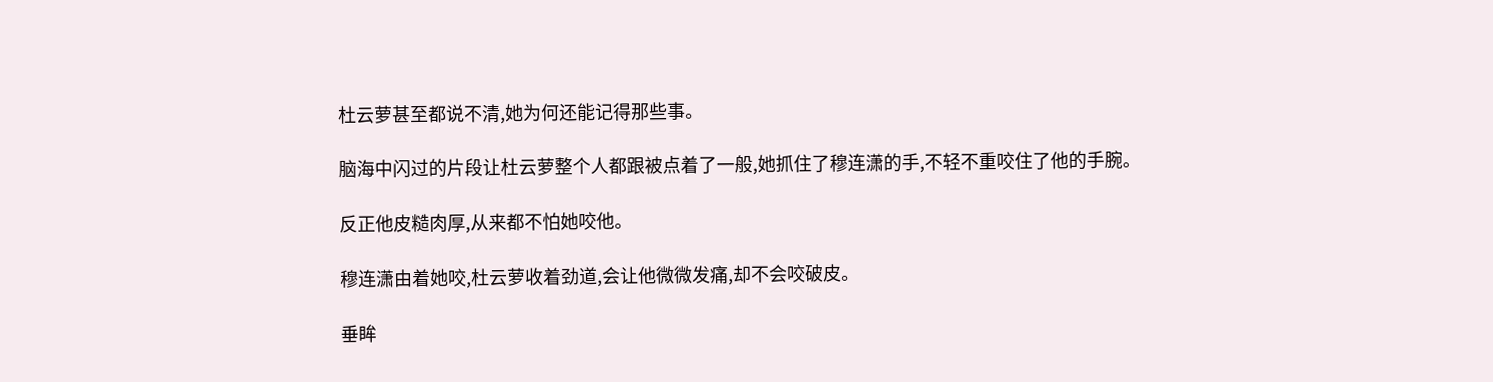杜云萝甚至都说不清,她为何还能记得那些事。

脑海中闪过的片段让杜云萝整个人都跟被点着了一般,她抓住了穆连潇的手,不轻不重咬住了他的手腕。

反正他皮糙肉厚,从来都不怕她咬他。

穆连潇由着她咬,杜云萝收着劲道,会让他微微发痛,却不会咬破皮。

垂眸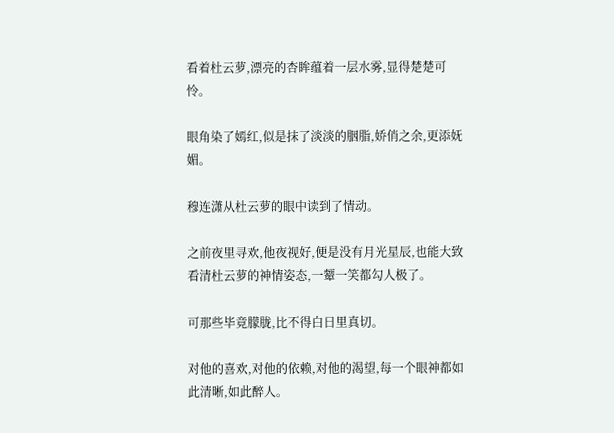看着杜云萝,漂亮的杏眸蕴着一层水雾,显得楚楚可怜。

眼角染了嫣红,似是抹了淡淡的胭脂,娇俏之余,更添妩媚。

穆连潇从杜云萝的眼中读到了情动。

之前夜里寻欢,他夜视好,便是没有月光星辰,也能大致看清杜云萝的神情姿态,一颦一笑都勾人极了。

可那些毕竟朦胧,比不得白日里真切。

对他的喜欢,对他的依赖,对他的渴望,每一个眼神都如此清晰,如此醉人。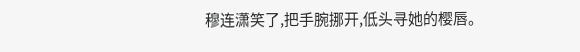穆连潇笑了,把手腕挪开,低头寻她的樱唇。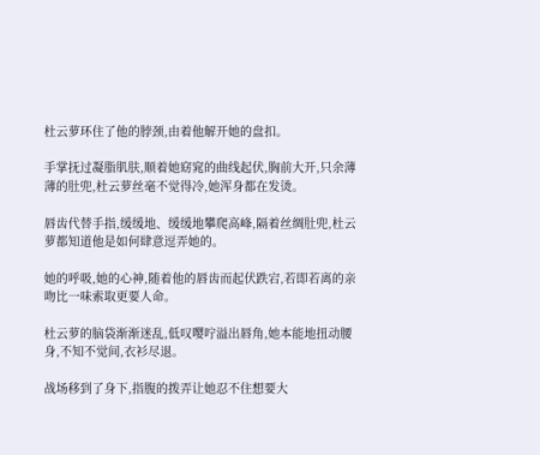杜云萝环住了他的脖颈,由着他解开她的盘扣。

手掌抚过凝脂肌肤,顺着她窈窕的曲线起伏,胸前大开,只余薄薄的肚兜,杜云萝丝毫不觉得冷,她浑身都在发烫。

唇齿代替手指,缓缓地、缓缓地攀爬高峰,隔着丝绸肚兜,杜云萝都知道他是如何肆意逗弄她的。

她的呼吸,她的心神,随着他的唇齿而起伏跌宕,若即若离的亲吻比一味索取更要人命。

杜云萝的脑袋渐渐迷乱,低叹嘤咛溢出唇角,她本能地扭动腰身,不知不觉间,衣衫尽退。

战场移到了身下,指腹的拨弄让她忍不住想要大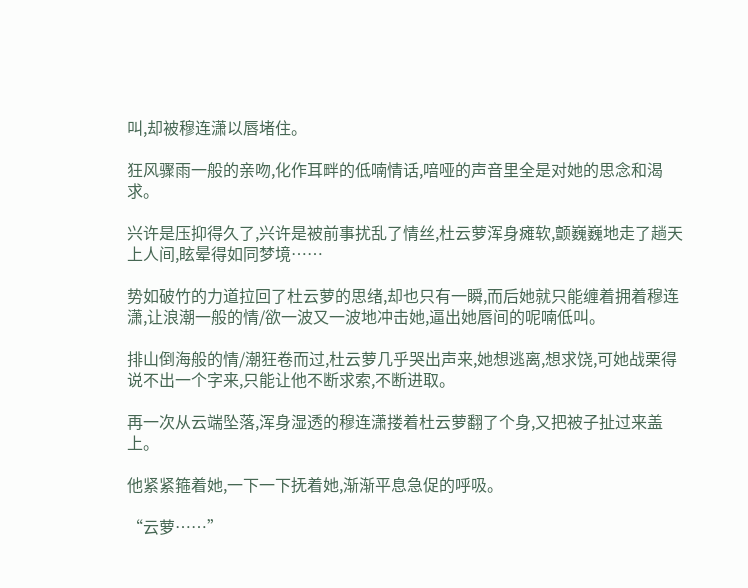叫,却被穆连潇以唇堵住。

狂风骤雨一般的亲吻,化作耳畔的低喃情话,喑哑的声音里全是对她的思念和渴求。

兴许是压抑得久了,兴许是被前事扰乱了情丝,杜云萝浑身瘫软,颤巍巍地走了趟天上人间,眩晕得如同梦境……

势如破竹的力道拉回了杜云萝的思绪,却也只有一瞬,而后她就只能缠着拥着穆连潇,让浪潮一般的情/欲一波又一波地冲击她,逼出她唇间的呢喃低叫。

排山倒海般的情/潮狂卷而过,杜云萝几乎哭出声来,她想逃离,想求饶,可她战栗得说不出一个字来,只能让他不断求索,不断进取。

再一次从云端坠落,浑身湿透的穆连潇搂着杜云萝翻了个身,又把被子扯过来盖上。

他紧紧箍着她,一下一下抚着她,渐渐平息急促的呼吸。

“云萝……”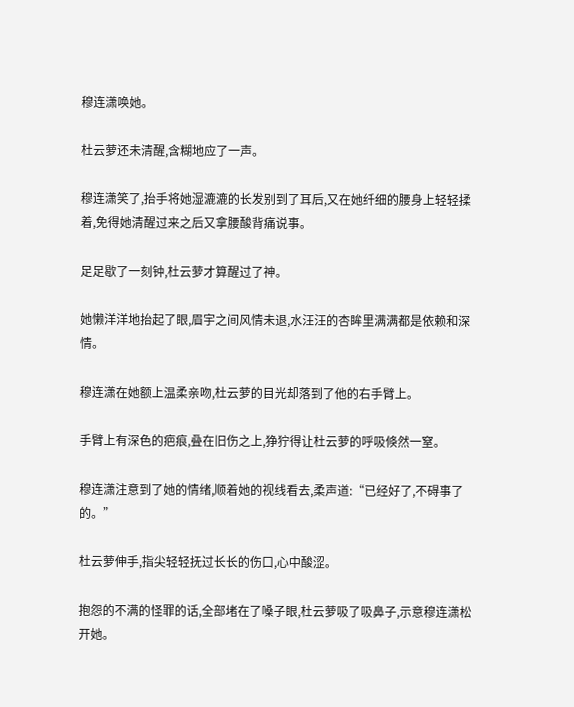穆连潇唤她。

杜云萝还未清醒,含糊地应了一声。

穆连潇笑了,抬手将她湿漉漉的长发别到了耳后,又在她纤细的腰身上轻轻揉着,免得她清醒过来之后又拿腰酸背痛说事。

足足歇了一刻钟,杜云萝才算醒过了神。

她懒洋洋地抬起了眼,眉宇之间风情未退,水汪汪的杏眸里满满都是依赖和深情。

穆连潇在她额上温柔亲吻,杜云萝的目光却落到了他的右手臂上。

手臂上有深色的疤痕,叠在旧伤之上,狰狞得让杜云萝的呼吸倏然一窒。

穆连潇注意到了她的情绪,顺着她的视线看去,柔声道:“已经好了,不碍事了的。”

杜云萝伸手,指尖轻轻抚过长长的伤口,心中酸涩。

抱怨的不满的怪罪的话,全部堵在了嗓子眼,杜云萝吸了吸鼻子,示意穆连潇松开她。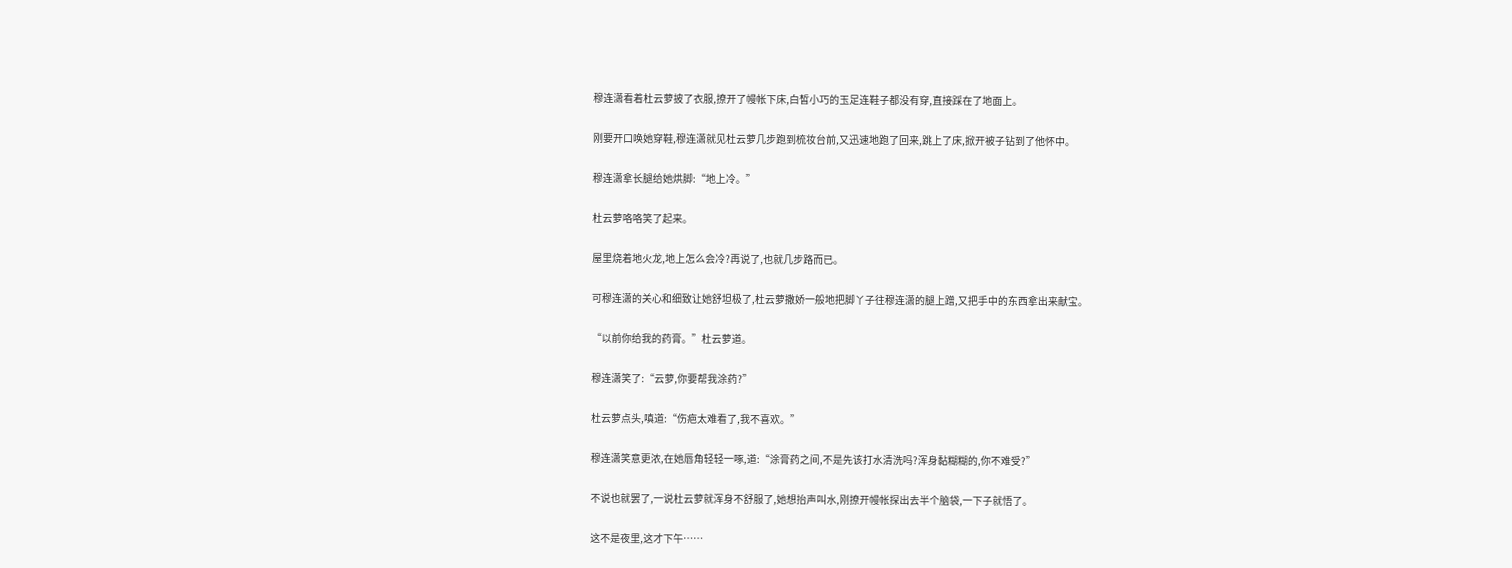穆连潇看着杜云萝披了衣服,撩开了幔帐下床,白皙小巧的玉足连鞋子都没有穿,直接踩在了地面上。

刚要开口唤她穿鞋,穆连潇就见杜云萝几步跑到梳妆台前,又迅速地跑了回来,跳上了床,掀开被子钻到了他怀中。

穆连潇拿长腿给她烘脚:“地上冷。”

杜云萝咯咯笑了起来。

屋里烧着地火龙,地上怎么会冷?再说了,也就几步路而已。

可穆连潇的关心和细致让她舒坦极了,杜云萝撒娇一般地把脚丫子往穆连潇的腿上蹭,又把手中的东西拿出来献宝。

“以前你给我的药膏。”杜云萝道。

穆连潇笑了:“云萝,你要帮我涂药?”

杜云萝点头,嗔道:“伤疤太难看了,我不喜欢。”

穆连潇笑意更浓,在她唇角轻轻一啄,道:“涂膏药之间,不是先该打水清洗吗?浑身黏糊糊的,你不难受?”

不说也就罢了,一说杜云萝就浑身不舒服了,她想抬声叫水,刚撩开幔帐探出去半个脑袋,一下子就悟了。

这不是夜里,这才下午……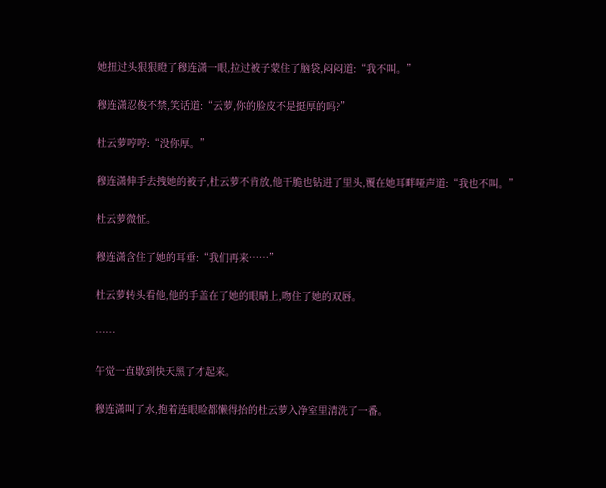她扭过头狠狠瞪了穆连潇一眼,拉过被子蒙住了脑袋,闷闷道:“我不叫。”

穆连潇忍俊不禁,笑话道:“云萝,你的脸皮不是挺厚的吗?”

杜云萝哼哼:“没你厚。”

穆连潇伸手去拽她的被子,杜云萝不肯放,他干脆也钻进了里头,覆在她耳畔哑声道:“我也不叫。”

杜云萝微怔。

穆连潇含住了她的耳垂:“我们再来……”

杜云萝转头看他,他的手盖在了她的眼睛上,吻住了她的双唇。

……

午觉一直歇到快天黑了才起来。

穆连潇叫了水,抱着连眼睑都懒得抬的杜云萝入净室里清洗了一番。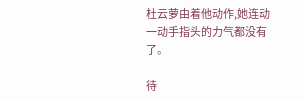杜云萝由着他动作,她连动一动手指头的力气都没有了。

待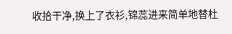收拾干净,换上了衣衫,锦蕊进来简单地替杜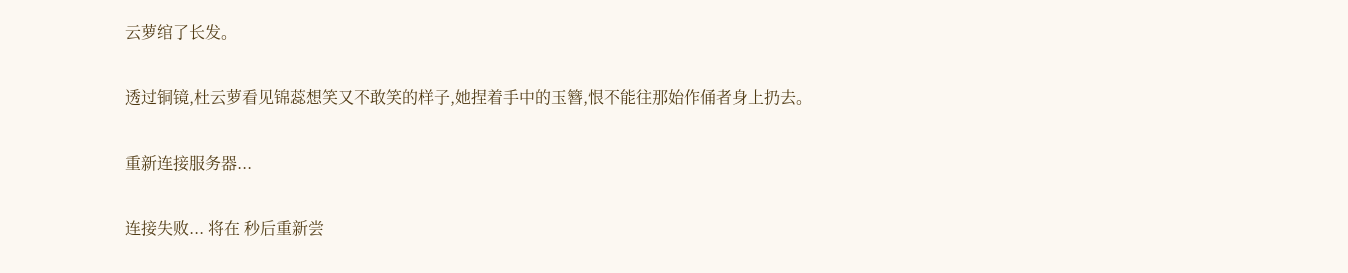云萝绾了长发。

透过铜镜,杜云萝看见锦蕊想笑又不敢笑的样子,她捏着手中的玉簪,恨不能往那始作俑者身上扔去。

重新连接服务器...

连接失败... 将在 秒后重新尝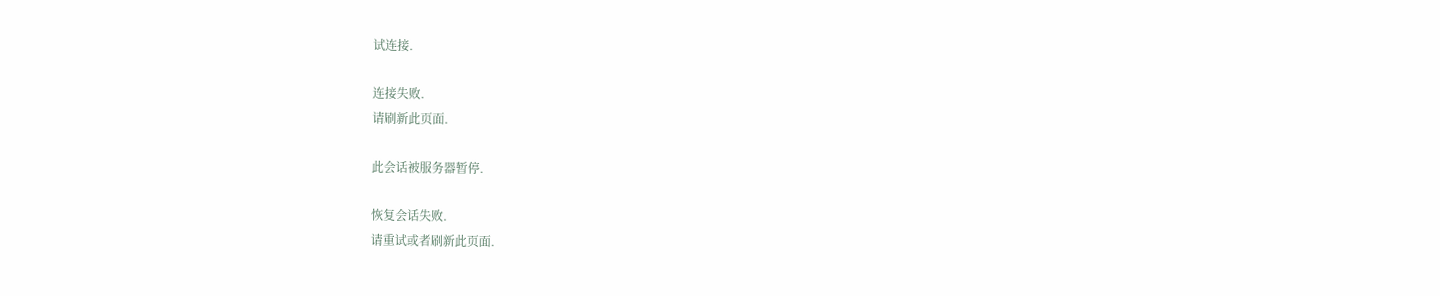试连接.

连接失败.
请刷新此页面.

此会话被服务器暂停.

恢复会话失败.
请重试或者刷新此页面.